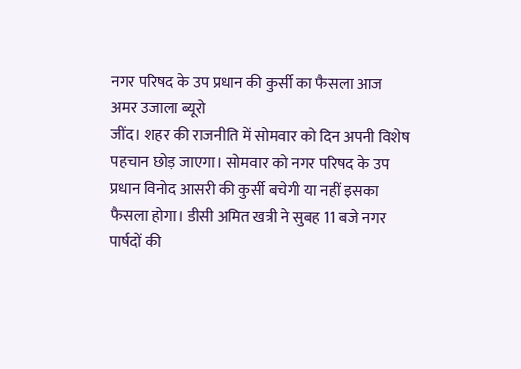नगर परिषद के उप प्रधान की कुर्सी का फैसला आज
अमर उजाला ब्यूरो
जींद। शहर की राजनीति में सोमवार को दिन अपनी विशेष पहचान छोड़ जाएगा। सोमवार को नगर परिषद के उप प्रधान विनोद आसरी की कुर्सी बचेगी या नहीं इसका फैसला होगा। डीसी अमित खत्री ने सुबह 11 बजे नगर पार्षदों की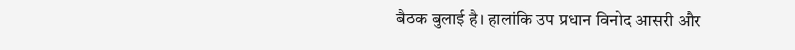बैठक बुलाई है। हालांकि उप प्रधान विनोद आसरी और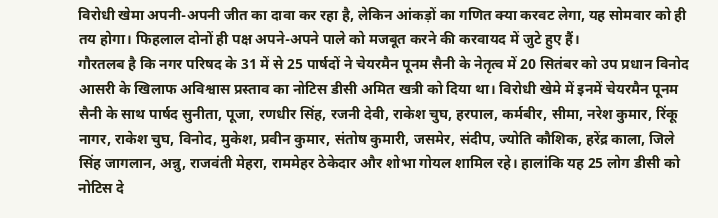विरोधी खेमा अपनी-अपनी जीत का दावा कर रहा है, लेकिन आंकड़ों का गणित क्या करवट लेगा, यह सोमवार को ही तय होगा। फिहलाल दोनों ही पक्ष अपने-अपने पाले को मजबूत करने की करवायद में जुटे हुए हैं।
गौरतलब है कि नगर परिषद के 31 में से 25 पार्षदों ने चेयरमैन पूनम सैनी के नेतृत्व में 20 सितंबर को उप प्रधान विनोद आसरी के खिलाफ अविश्वास प्रस्ताव का नोटिस डीसी अमित खत्री को दिया था। विरोधी खेमे में इनमें चेयरमैन पूनम सैनी के साथ पार्षद सुनीता, पूजा, रणधीर सिंह, रजनी देवी, राकेश चुघ, हरपाल, कर्मबीर, सीमा, नरेश कुमार, रिंकू नागर, राकेश चुघ, विनोद, मुकेश, प्रवीन कुमार, संतोष कुमारी, जसमेर, संदीप, ज्योति कौशिक, हरेंद्र काला, जिले सिंह जागलान, अन्नु, राजवंती मेहरा, राममेहर ठेकेदार और शोभा गोयल शामिल रहे। हालांकि यह 25 लोग डीसी को नोटिस दे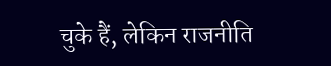चुके हैं, लेकिन राजनीति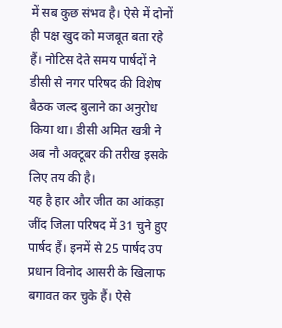में सब कुछ संभव है। ऐसे में दोनों ही पक्ष खुद को मजबूत बता रहे हैं। नोटिस देते समय पार्षदों ने डीसी से नगर परिषद की विशेष बैठक जल्द बुलाने का अनुरोध किया था। डीसी अमित खत्री ने अब नौ अक्टूबर की तरीख इसके लिए तय की है।
यह है हार और जीत का आंकड़ा
जींद जिला परिषद में 31 चुने हुए पार्षद हैं। इनमें से 25 पार्षद उप प्रधान विनोद आसरी के खिलाफ बगावत कर चुके हैं। ऐसे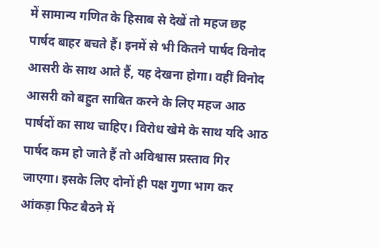में सामान्य गणित के हिसाब से देखें तो महज छह पार्षद बाहर बचते हैं। इनमें से भी कितने पार्षद विनोद आसरी के साथ आते हैं, यह देखना होगा। वहीं विनोद आसरी को बहुत साबित करने के लिए महज आठ पार्षदों का साथ चाहिए। विरोध खेमे के साथ यदि आठ पार्षद कम हो जाते हैं तो अविश्वास प्रस्ताव गिर जाएगा। इसके लिए दोनों ही पक्ष गुणा भाग कर आंकड़ा फिट बैठने में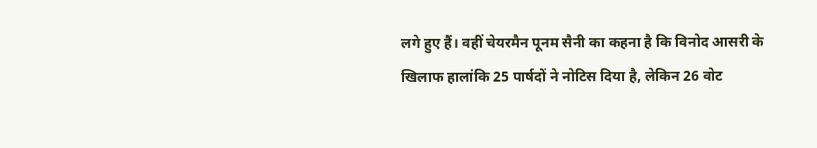लगे हुए हैं। वहीं चेयरमैन पूनम सैनी का कहना है कि विनोद आसरी के खिलाफ हालांकि 25 पार्षदों ने नोटिस दिया है, लेकिन 26 वोट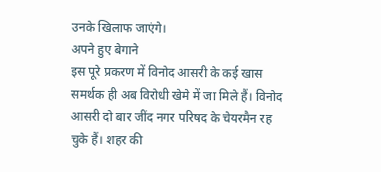उनके खिलाफ जाएंगे।
अपने हुए बेगाने
इस पूरे प्रकरण में विनोद आसरी के कई खास समर्थक ही अब विरोधी खेमे में जा मिले हैं। विनोद आसरी दो बार जींद नगर परिषद के चेयरमैन रह चुके हैं। शहर की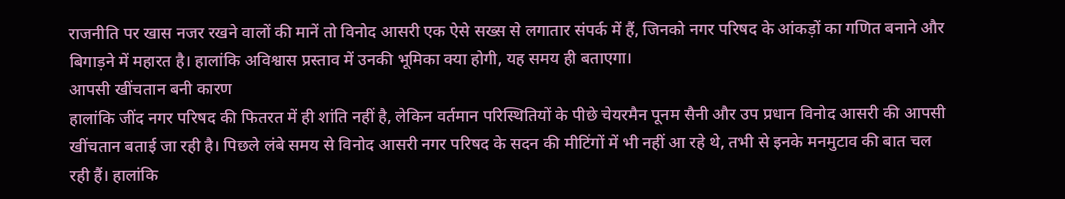राजनीति पर खास नजर रखने वालों की मानें तो विनोद आसरी एक ऐसे सख्स से लगातार संपर्क में हैं, जिनको नगर परिषद के आंकड़ों का गणित बनाने और बिगाड़ने में महारत है। हालांकि अविश्वास प्रस्ताव में उनकी भूमिका क्या होगी, यह समय ही बताएगा।
आपसी खींचतान बनी कारण
हालांकि जींद नगर परिषद की फितरत में ही शांति नहीं है, लेकिन वर्तमान परिस्थितियों के पीछे चेयरमैन पूनम सैनी और उप प्रधान विनोद आसरी की आपसी खींचतान बताई जा रही है। पिछले लंबे समय से विनोद आसरी नगर परिषद के सदन की मीटिंगों में भी नहीं आ रहे थे, तभी से इनके मनमुटाव की बात चल रही हैं। हालांकि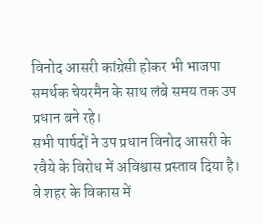विनोद आसरी कांग्रेसी होकर भी भाजपा समर्थक चेयरमैन के साथ लंबे समय तक उप प्रधान बने रहे।
सभी पार्षदों ने उप प्रधान विनोद आसरी के रवैये के विरोध में अविश्वास प्रस्ताव दिया है। वे शहर के विकास में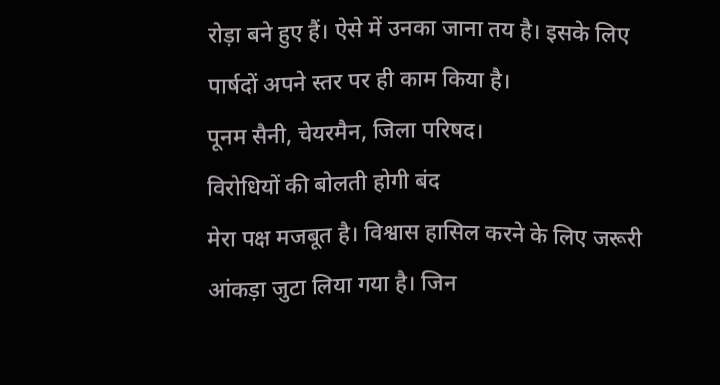रोड़ा बने हुए हैं। ऐसे में उनका जाना तय है। इसके लिए पार्षदों अपने स्तर पर ही काम किया है।
पूनम सैनी, चेयरमैन, जिला परिषद।
विरोधियों की बोलती होगी बंद
मेरा पक्ष मजबूत है। विश्वास हासिल करने के लिए जरूरी आंकड़ा जुटा लिया गया है। जिन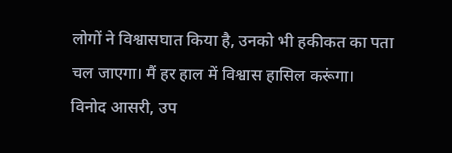लोगों ने विश्वासघात किया है, उनको भी हकीकत का पता चल जाएगा। मैं हर हाल में विश्वास हासिल करूंगा।
विनोद आसरी, उप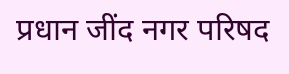प्रधान जींद नगर परिषद